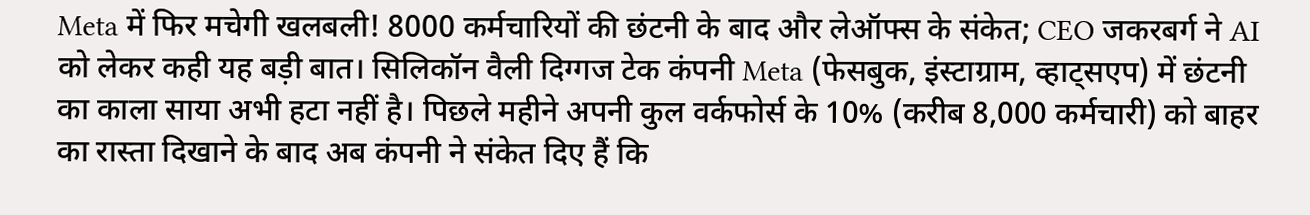Meta में फिर मचेगी खलबली! 8000 कर्मचारियों की छंटनी के बाद और लेऑफ्स के संकेत; CEO जकरबर्ग ने AI को लेकर कही यह बड़ी बात। सिलिकॉन वैली दिग्गज टेक कंपनी Meta (फेसबुक, इंस्टाग्राम, व्हाट्सएप) में छंटनी का काला साया अभी हटा नहीं है। पिछले महीने अपनी कुल वर्कफोर्स के 10% (करीब 8,000 कर्मचारी) को बाहर का रास्ता दिखाने के बाद अब कंपनी ने संकेत दिए हैं कि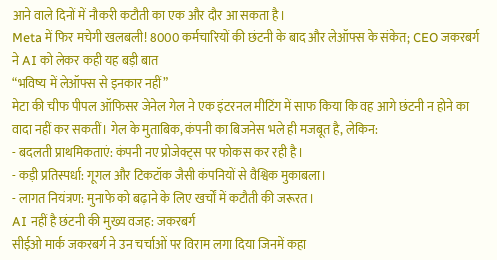आने वाले दिनों में नौकरी कटौती का एक और दौर आ सकता है।
Meta में फिर मचेगी खलबली! 8000 कर्मचारियों की छंटनी के बाद और लेऑफ्स के संकेत; CEO जकरबर्ग ने AI को लेकर कही यह बड़ी बात
“भविष्य में लेऑफ्स से इनकार नहीं”
मेटा की चीफ पीपल ऑफिसर जेनेल गेल ने एक इंटरनल मीटिंग में साफ किया कि वह आगे छंटनी न होने का वादा नहीं कर सकतीं। गेल के मुताबिक, कंपनी का बिजनेस भले ही मजबूत है, लेकिन:
- बदलती प्राथमिकताएं: कंपनी नए प्रोजेक्ट्स पर फोकस कर रही है।
- कड़ी प्रतिस्पर्धा: गूगल और टिकटॉक जैसी कंपनियों से वैश्विक मुकाबला।
- लागत नियंत्रण: मुनाफे को बढ़ाने के लिए खर्चों में कटौती की जरूरत।
AI नहीं है छंटनी की मुख्य वजह: जकरबर्ग
सीईओ मार्क जकरबर्ग ने उन चर्चाओं पर विराम लगा दिया जिनमें कहा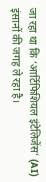जा रहा था कि ‘आर्टिफिशियल इंटेलिजेंस’ (AI) इंसानों की जगह ले रहा है।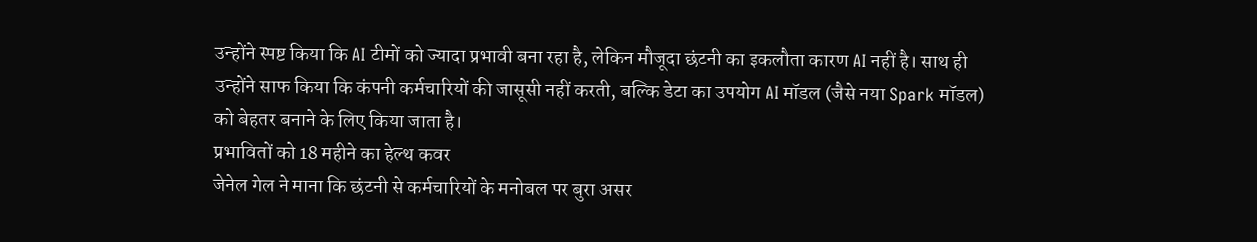उन्होंने स्पष्ट किया कि AI टीमों को ज्यादा प्रभावी बना रहा है, लेकिन मौजूदा छंटनी का इकलौता कारण AI नहीं है। साथ ही उन्होंने साफ किया कि कंपनी कर्मचारियों की जासूसी नहीं करती, बल्कि डेटा का उपयोग AI मॉडल (जैसे नया Spark मॉडल) को बेहतर बनाने के लिए किया जाता है।
प्रभावितों को 18 महीने का हेल्थ कवर
जेनेल गेल ने माना कि छंटनी से कर्मचारियों के मनोबल पर बुरा असर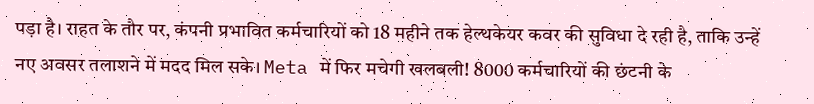पड़ा है। राहत के तौर पर, कंपनी प्रभावित कर्मचारियों को 18 महीने तक हेल्थकेयर कवर की सुविधा दे रही है, ताकि उन्हें नए अवसर तलाशने में मदद मिल सके। Meta में फिर मचेगी खलबली! 8000 कर्मचारियों की छंटनी के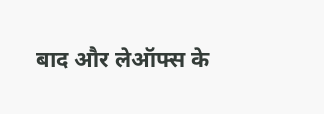बाद और लेऑफ्स के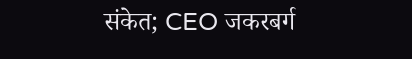संकेत; CEO जकरबर्ग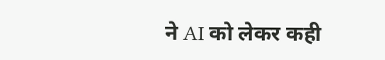ने AI को लेकर कही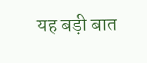यह बड़ी बात